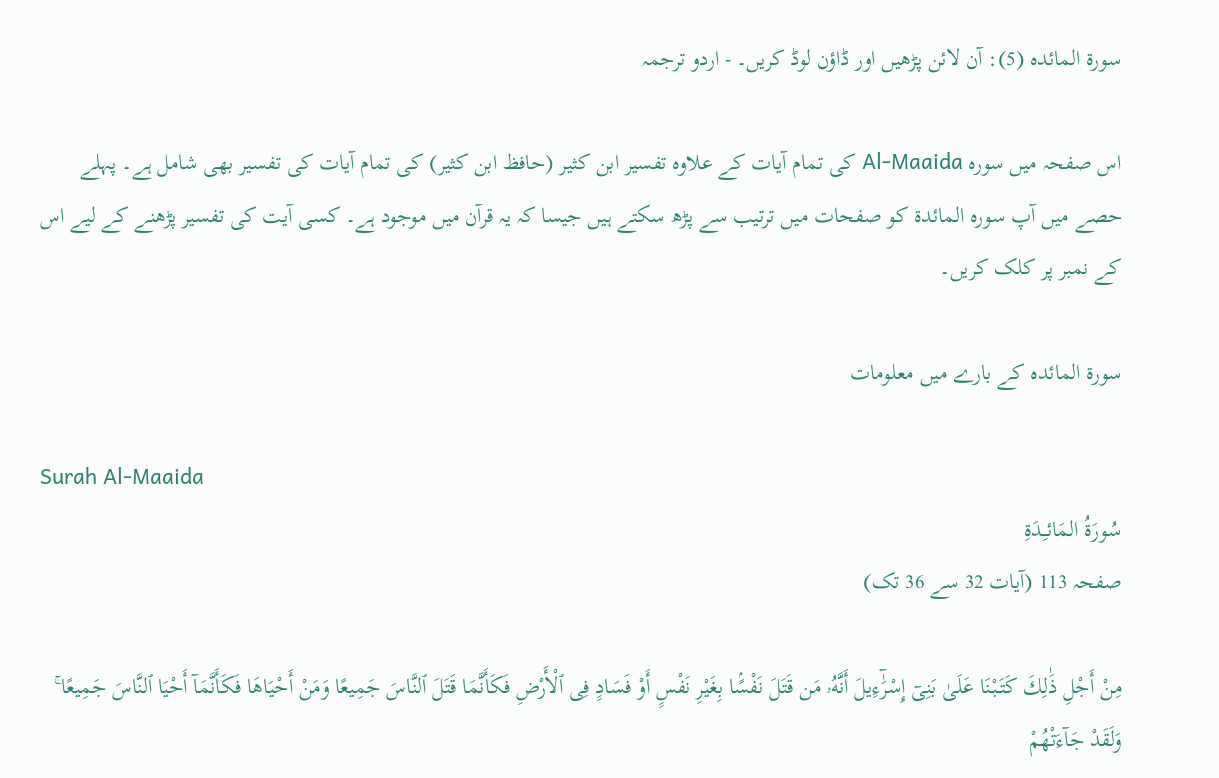سورۃ المائدہ (5): آن لائن پڑھیں اور ڈاؤن لوڈ کریں۔ - اردو ترجمہ

اس صفحہ میں سورہ Al-Maaida کی تمام آیات کے علاوہ تفسیر ابن کثیر (حافظ ابن کثیر) کی تمام آیات کی تفسیر بھی شامل ہے۔ پہلے حصے میں آپ سورہ المائدة کو صفحات میں ترتیب سے پڑھ سکتے ہیں جیسا کہ یہ قرآن میں موجود ہے۔ کسی آیت کی تفسیر پڑھنے کے لیے اس کے نمبر پر کلک کریں۔

سورۃ المائدہ کے بارے میں معلومات

Surah Al-Maaida
سُورَةُ المَائـِدَةِ
صفحہ 113 (آیات 32 سے 36 تک)

مِنْ أَجْلِ ذَٰلِكَ كَتَبْنَا عَلَىٰ بَنِىٓ إِسْرَٰٓءِيلَ أَنَّهُۥ مَن قَتَلَ نَفْسًۢا بِغَيْرِ نَفْسٍ أَوْ فَسَادٍ فِى ٱلْأَرْضِ فَكَأَنَّمَا قَتَلَ ٱلنَّاسَ جَمِيعًا وَمَنْ أَحْيَاهَا فَكَأَنَّمَآ أَحْيَا ٱلنَّاسَ جَمِيعًا ۚ وَلَقَدْ جَآءَتْهُمْ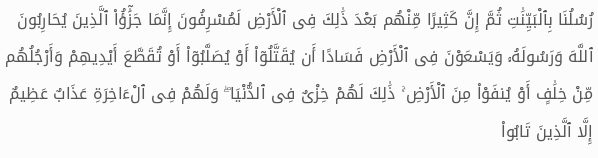رُسُلُنَا بِٱلْبَيِّنَٰتِ ثُمَّ إِنَّ كَثِيرًا مِّنْهُم بَعْدَ ذَٰلِكَ فِى ٱلْأَرْضِ لَمُسْرِفُونَ إِنَّمَا جَزَٰٓؤُا۟ ٱلَّذِينَ يُحَارِبُونَ ٱللَّهَ وَرَسُولَهُۥ وَيَسْعَوْنَ فِى ٱلْأَرْضِ فَسَادًا أَن يُقَتَّلُوٓا۟ أَوْ يُصَلَّبُوٓا۟ أَوْ تُقَطَّعَ أَيْدِيهِمْ وَأَرْجُلُهُم مِّنْ خِلَٰفٍ أَوْ يُنفَوْا۟ مِنَ ٱلْأَرْضِ ۚ ذَٰلِكَ لَهُمْ خِزْىٌ فِى ٱلدُّنْيَا ۖ وَلَهُمْ فِى ٱلْءَاخِرَةِ عَذَابٌ عَظِيمٌ إِلَّا ٱلَّذِينَ تَابُوا۟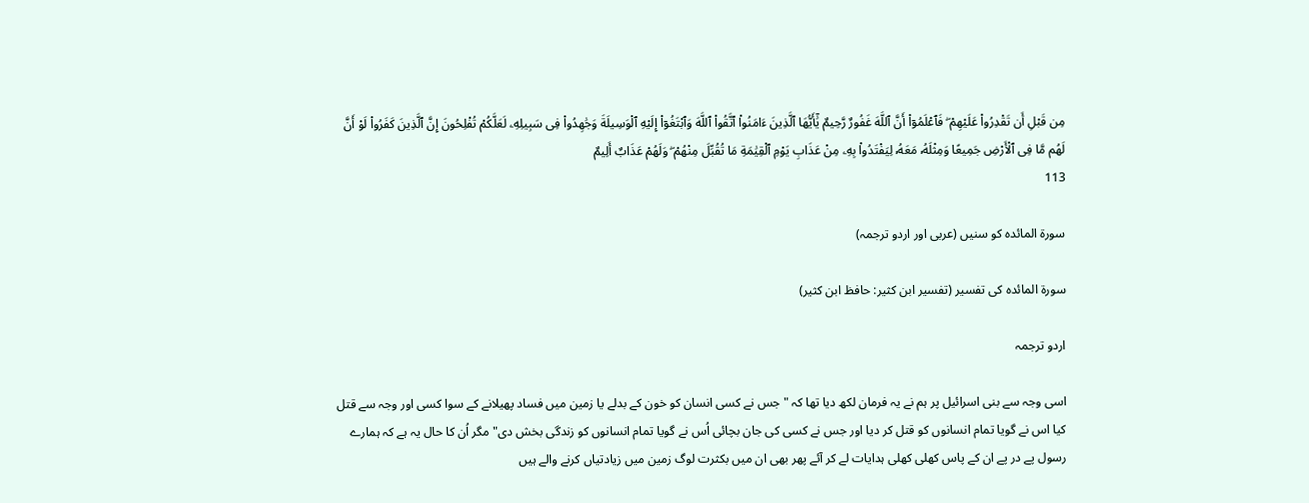مِن قَبْلِ أَن تَقْدِرُوا۟ عَلَيْهِمْ ۖ فَٱعْلَمُوٓا۟ أَنَّ ٱللَّهَ غَفُورٌ رَّحِيمٌ يَٰٓأَيُّهَا ٱلَّذِينَ ءَامَنُوا۟ ٱتَّقُوا۟ ٱللَّهَ وَٱبْتَغُوٓا۟ إِلَيْهِ ٱلْوَسِيلَةَ وَجَٰهِدُوا۟ فِى سَبِيلِهِۦ لَعَلَّكُمْ تُفْلِحُونَ إِنَّ ٱلَّذِينَ كَفَرُوا۟ لَوْ أَنَّ لَهُم مَّا فِى ٱلْأَرْضِ جَمِيعًا وَمِثْلَهُۥ مَعَهُۥ لِيَفْتَدُوا۟ بِهِۦ مِنْ عَذَابِ يَوْمِ ٱلْقِيَٰمَةِ مَا تُقُبِّلَ مِنْهُمْ ۖ وَلَهُمْ عَذَابٌ أَلِيمٌ
113

سورۃ المائدہ کو سنیں (عربی اور اردو ترجمہ)

سورۃ المائدہ کی تفسیر (تفسیر ابن کثیر: حافظ ابن کثیر)

اردو ترجمہ

اسی وجہ سے بنی اسرائیل پر ہم نے یہ فرمان لکھ دیا تھا کہ "جس نے کسی انسان کو خون کے بدلے یا زمین میں فساد پھیلانے کے سوا کسی اور وجہ سے قتل کیا اس نے گویا تمام انسانوں کو قتل کر دیا اور جس نے کسی کی جان بچائی اُس نے گویا تمام انسانوں کو زندگی بخش دی" مگر اُن کا حال یہ ہے کہ ہمارے رسول پے در پے ان کے پاس کھلی کھلی ہدایات لے کر آئے پھر بھی ان میں بکثرت لوگ زمین میں زیادتیاں کرنے والے ہیں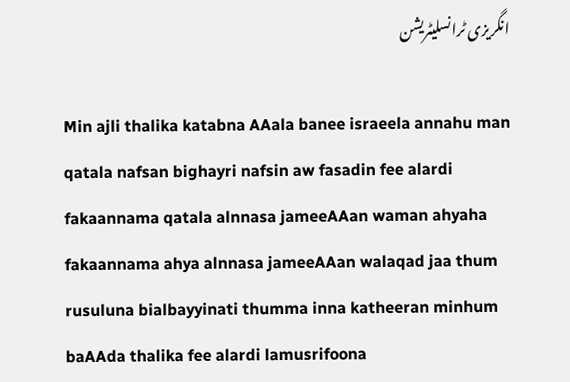انگریزی ٹرانسلیٹریشن

Min ajli thalika katabna AAala banee israeela annahu man qatala nafsan bighayri nafsin aw fasadin fee alardi fakaannama qatala alnnasa jameeAAan waman ahyaha fakaannama ahya alnnasa jameeAAan walaqad jaa thum rusuluna bialbayyinati thumma inna katheeran minhum baAAda thalika fee alardi lamusrifoona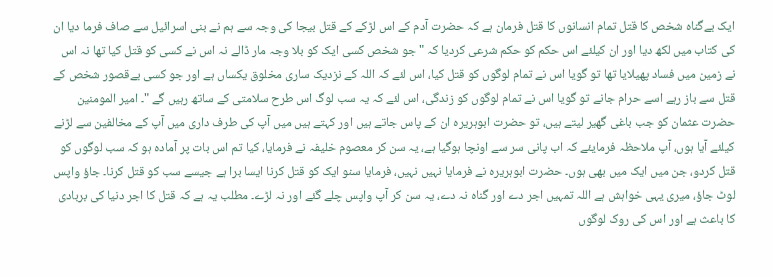ایک بےگناہ شخص کا قتل تمام انسانوں کا قتل فرمان ہے کہ حضرت آدم کے اس لڑکے کے قتل بیجا کی وجہ سے ہم نے بنی اسرائیل سے صاف فرما دیا ان کی کتاب میں لکھ دیا اور ان کیلئے اس حکم کو حکم شرعی کردیا کہ " جو شخص کسی ایک کو بلا وجہ مار ڈالے نہ اس نے کسی کو قتل کیا تھا نہ اس نے زمین میں فساد پھیلایا تھا تو گویا اس نے تمام لوگوں کو قتل کیا، اس لئے کہ اللہ کے نزدیک ساری مخلوق یکساں ہے اور جو کسی بےقصور شخص کے قتل سے باز رہے اسے حرام جانے تو گویا اس نے تمام لوگوں کو زندگی، اس لئے کہ یہ سب لوگ اس طرح سلامتی کے ساتھ رہیں گے "۔ امیر المومنین حضرت عثمان کو جب باغی گھیر لیتے ہیں، تو حضرت ابوہریرہ ان کے پاس جاتے ہیں اور کہتے ہیں میں آپ کی طرف داری میں آپ کے مخالفین سے لڑنے کیلئے آیا ہوں، آپ ملاحظہ فرمایئے کہ اب پانی سر سے اونچا ہوگیا ہے، یہ سن کر معصوم خلیفہ نے فرمایا، کیا تم اس بات پر آمادہ ہو کہ سب لوگوں کو قتل کردو، جن میں ایک میں بھی ہوں۔ حضرت ابوہریرہ نے فرمایا نہیں نہیں، فرمایا سنو ایک کو قتل کرنا ایسا برا ہے جیسے سب کو قتل کرنا۔ جاؤ واپس لوٹ جاؤ، میری یہی خواہش ہے اللہ تمہیں اجر دے اور گناہ نہ دے، یہ سن کر آپ واپس چلے گئے اور نہ لڑے۔ مطلب یہ ہے کہ قتل کا اجر دنیا کی بربادی کا باعث ہے اور اس کی روک لوگوں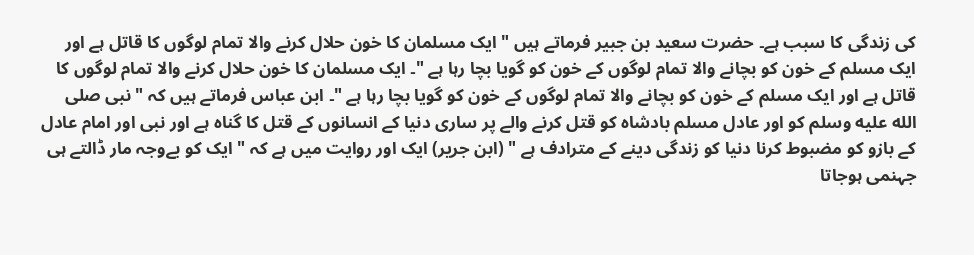کی زندگی کا سبب ہے۔ حضرت سعید بن جبیر فرماتے ہیں " ایک مسلمان کا خون حلال کرنے والا تمام لوگوں کا قاتل ہے اور ایک مسلم کے خون کو بچانے والا تمام لوگوں کے خون کو گویا بچا رہا ہے "۔ ایک مسلمان کا خون حلال کرنے والا تمام لوگوں کا قاتل ہے اور ایک مسلم کے خون کو بچانے والا تمام لوگوں کے خون کو گویا بچا رہا ہے "۔ ابن عباس فرماتے ہیں کہ " نبی صلى الله عليه وسلم کو اور عادل مسلم بادشاہ کو قتل کرنے والے پر ساری دنیا کے انسانوں کے قتل کا گناہ ہے اور نبی اور امام عادل کے بازو کو مضبوط کرنا دنیا کو زندگی دینے کے مترادف ہے " (ابن جریر) ایک اور روایت میں ہے کہ " ایک کو بےوجہ مار ڈالتے ہی جہنمی ہوجاتا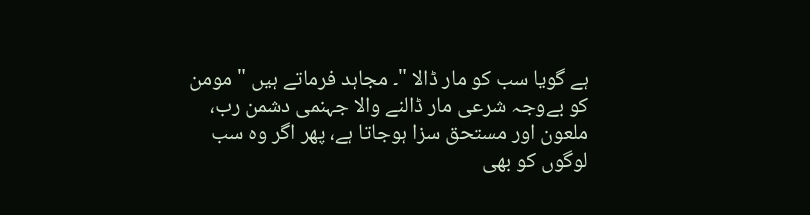ہے گویا سب کو مار ڈالا "۔ مجاہد فرماتے ہیں " مومن کو بےوجہ شرعی مار ڈالنے والا جہنمی دشمن رب، ملعون اور مستحق سزا ہوجاتا ہے، پھر اگر وہ سب لوگوں کو بھی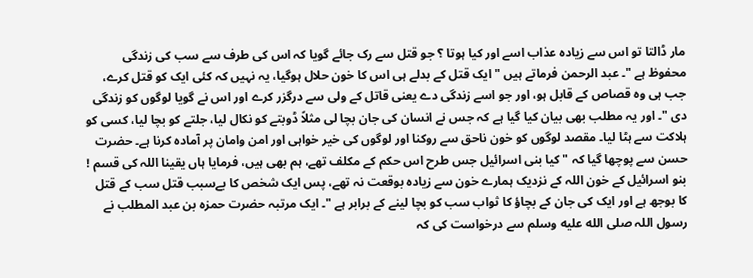مار ڈالتا تو اس سے زیادہ عذاب اسے اور کیا ہوتا ؟ جو قتل سے رک جائے گویا کہ اس کی طرف سے سب کی زندگی محفوظ ہے "۔ عبد الرحمن فرماتے ہیں " ایک قتل کے بدلے ہی اس کا خون حلال ہوگیا، یہ نہیں کہ کئی ایک کو قتل کرے، جب ہی وہ قصاص کے قابل ہو، اور جو اسے زندگی دے یعنی قاتل کے ولی سے درگزر کرے اور اس نے گویا لوگوں کو زندگی دی "۔ اور یہ مطلب بھی بیان کیا گیا ہے کہ جس نے انسان کی جان بچا لی مثلاً ڈوبتے کو نکال لیا، جلتے کو بچا لیا، کسی کو ہلاکت سے ہٹا لیا۔ مقصد لوگوں کو خون ناحق سے روکنا اور لوگوں کی خیر خواہی اور امن وامان پر آمادہ کرنا ہے۔ حضرت حسن سے پوچھا گیا کہ " کیا بنی اسرائیل جس طرح اس حکم کے مکلف تھے، ہم بھی ہیں، فرمایا ہاں یقینا اللہ کی قسم ! بنو اسرائیل کے خون اللہ کے نزدیک ہمارے خون سے زیادہ بوقعت نہ تھے، پس ایک شخص کا بےسبب قتل سب کے قتل کا بوجھ ہے اور ایک کی جان کے بچاؤ کا ثواب سب کو بچا لینے کے برابر ہے "۔ ایک مرتبہ حضرت حمزہ بن عبد المطلب نے رسول اللہ صلى الله عليه وسلم سے درخواست کی کہ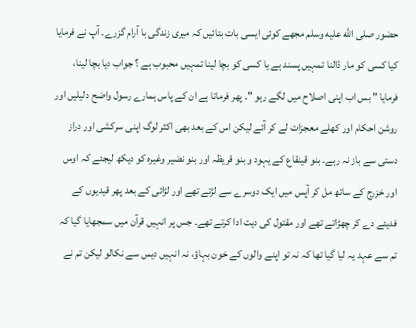حضور صلى الله عليه وسلم مجھے کوئی ایسی بات بتائیں کہ میری زندگی با آرام گزرے۔ آپ نے فرمایا کیا کسی کو مار ڈالنا تمہیں پسند ہے یا کسی کو بچا لینا تمہیں محبوب ہے ؟ جواب دیا بچا لینا، فرمایا " بس اب اپنی اصلاح میں لگے رہو "۔ پھر فرماتا ہے ان کے پاس ہمارے رسول واضح دلیلیں اور روشن احکام اور کھلے معجزات لے کر آئے لیکن اس کے بعد بھی اکثر لوگ اپنی سرکشی اور دراز دستی سے باز نہ رہے۔ بنو قینقاع کے یہود و بنو قریظہ اور بنو نضیر وغیرہ کو دیکھ لیجئے کہ اوس اور خزرج کے ساتھ مل کر آپس میں ایک دوسرے سے لڑتے تھے اور لڑائی کے بعد پھر قیدیوں کے فدیئے دے کر چھڑاتے تھے اور مقتول کی دیت ادا کرتے تھے۔ جس پر انہیں قرآن میں سمجھایا گیا کہ تم سے عہد یہ لیا گیا تھا کہ نہ تو اپنے والوں کے خون بہاؤ، نہ انہیں دیس سے نکالو لیکن تم نے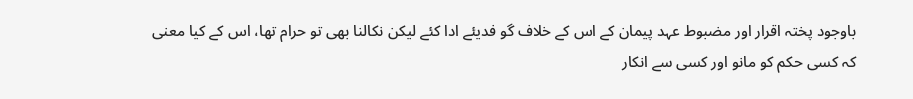باوجود پختہ اقرار اور مضبوط عہد پیمان کے اس کے خلاف گو فدیئے ادا کئے لیکن نکالنا بھی تو حرام تھا، اس کے کیا معنی کہ کسی حکم کو مانو اور کسی سے انکار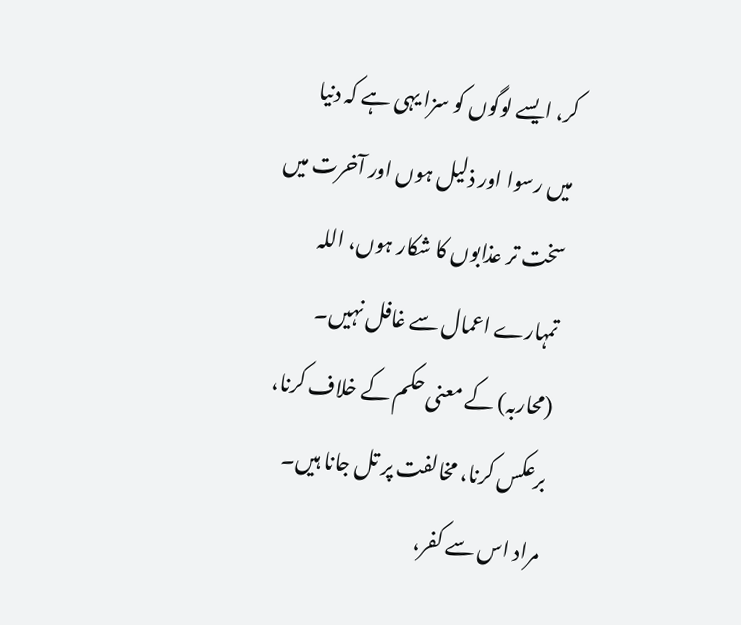کر، ایسے لوگوں کو سزا یہی ہے کہ دنیا میں رسوا اور ذلیل ہوں اور آخرت میں سخت تر عذابوں کا شکار ہوں، اللہ تمہارے اعمال سے غافل نہیں۔ (محاربہ) کے معنی حکم کے خلاف کرنا، برعکس کرنا، مخالفت پر تل جانا ہیں۔ مراد اس سے کفر،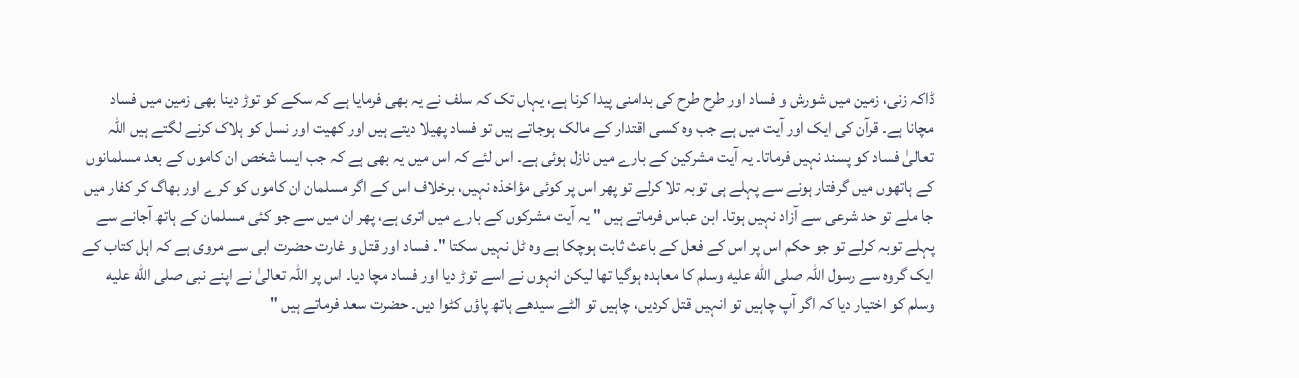ڈاکہ زنی، زمین میں شورش و فساد اور طرح طرح کی بدامنی پیدا کرنا ہے، یہاں تک کہ سلف نے یہ بھی فرمایا ہے کہ سکے کو توڑ دینا بھی زمین میں فساد مچانا ہے۔ قرآن کی ایک اور آیت میں ہے جب وہ کسی اقتدار کے مالک ہوجاتے ہیں تو فساد پھیلا دیتے ہیں اور کھیت اور نسل کو ہلاک کرنے لگتے ہیں اللہ تعالیٰ فساد کو پسند نہیں فرماتا۔ یہ آیت مشرکین کے بارے میں نازل ہوئی ہے۔ اس لئے کہ اس میں یہ بھی ہے کہ جب ایسا شخص ان کاموں کے بعد مسلمانوں کے ہاتھوں میں گرفتار ہونے سے پہلے ہی توبہ تلا کرلے تو پھر اس پر کوئی مؤاخذہ نہیں، برخلاف اس کے اگر مسلمان ان کاموں کو کرے اور بھاگ کر کفار میں جا ملے تو حد شرعی سے آزاد نہیں ہوتا۔ ابن عباس فرماتے ہیں " یہ آیت مشرکوں کے بارے میں اتری ہے، پھر ان میں سے جو کئی مسلمان کے ہاتھ آجانے سے پہلے توبہ کرلے تو جو حکم اس پر اس کے فعل کے باعث ثابت ہوچکا ہے وہ ٹل نہیں سکتا "۔ فساد اور قتل و غارت حضرت ابی سے مروی ہے کہ اہل کتاب کے ایک گروہ سے رسول اللہ صلى الله عليه وسلم کا معاہدہ ہوگیا تھا لیکن انہوں نے اسے توڑ دیا اور فساد مچا دیا۔ اس پر اللہ تعالیٰ نے اپنے نبی صلى الله عليه وسلم کو اختیار دیا کہ اگر آپ چاہیں تو انہیں قتل کردیں، چاہیں تو الٹے سیدھے ہاتھ پاؤں کٹوا دیں۔ حضرت سعد فرماتے ہیں "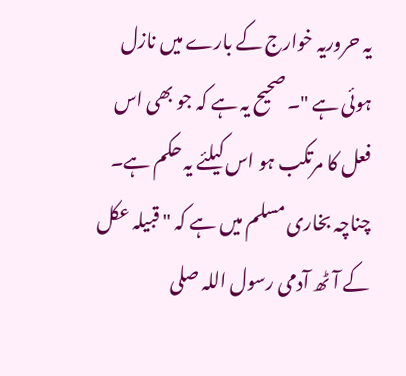یہ حروریہ خوارج کے بارے میں نازل ہوئی ہے "۔ صحیح یہ ہے کہ جو بھی اس فعل کا مرتکب ہو اس کیلئے یہ حکم ہے۔ چناچہ بخاری مسلم میں ہے کہ " قبیلہ عکل کے آٹھ آدمی رسول اللہ صلى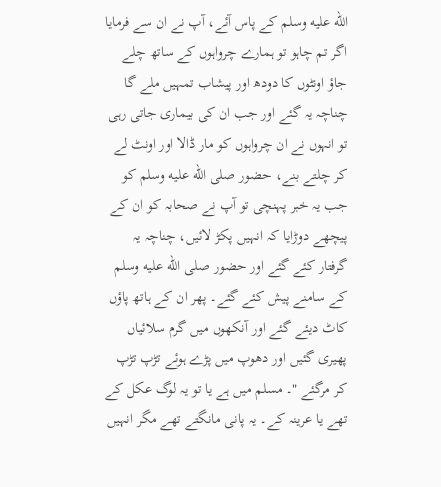الله عليه وسلم کے پاس آئے، آپ نے ان سے فرمایا اگر تم چاہو تو ہمارے چرواہوں کے ساتھ چلے جاؤ اونٹوں کا دودھ اور پیشاب تمہیں ملے گا چناچہ یہ گئے اور جب ان کی بیماری جاتی رہی تو انہوں نے ان چرواہوں کو مار ڈالا اور اونٹ لے کر چلتے بنے، حضور صلى الله عليه وسلم کو جب یہ خبر پہنچی تو آپ نے صحابہ کو ان کے پیچھے دوڑایا کہ انہیں پکڑ لائیں، چناچہ یہ گرفتار کئے گئے اور حضور صلى الله عليه وسلم کے سامنے پیش کئے گئے۔ پھر ان کے ہاتھ پاؤں کاٹ دیئے گئے اور آنکھوں میں گرم سلائیاں پھیری گئیں اور دھوپ میں پڑے ہوئے تڑپ تڑپ کر مرگئے "۔ مسلم میں ہے یا تو یہ لوگ عکل کے تھے یا عرینہ کے۔ یہ پانی مانگتے تھے مگر انہیں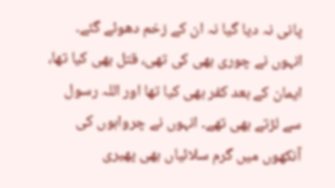پانی نہ دیا گیا نہ ان کے زخم دھوئے گئے۔ انہوں نے چوری بھی کی تھی، قتل بھی کیا تھا، ایمان کے بعد کفر بھی کیا تھا اور اللہ رسول سے لڑتے بھی تھے۔ انہوں نے چرواہوں کی آنکھوں میں گرم سلائیاں بھی پھیری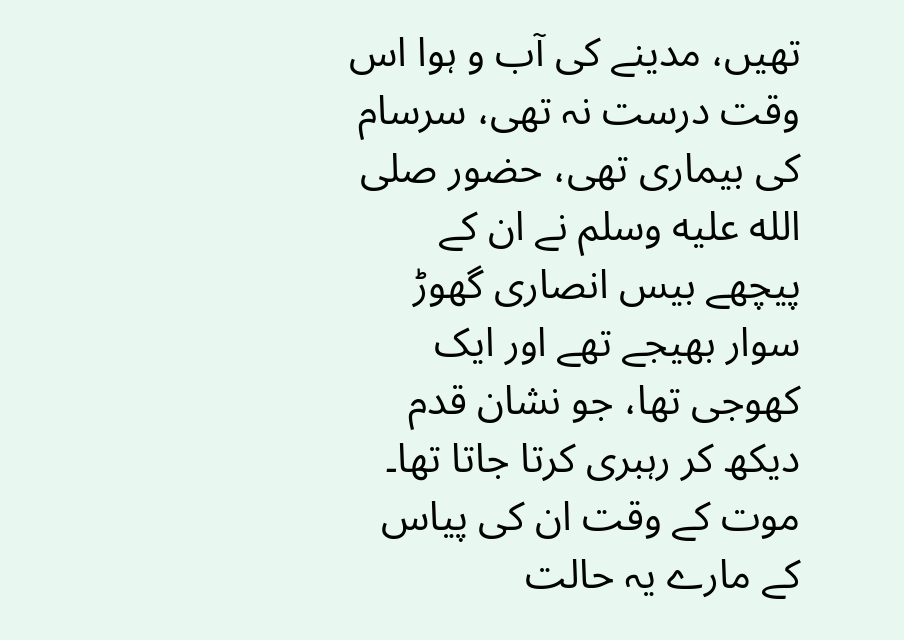تھیں، مدینے کی آب و ہوا اس وقت درست نہ تھی، سرسام کی بیماری تھی، حضور صلى الله عليه وسلم نے ان کے پیچھے بیس انصاری گھوڑ سوار بھیجے تھے اور ایک کھوجی تھا، جو نشان قدم دیکھ کر رہبری کرتا جاتا تھا۔ موت کے وقت ان کی پیاس کے مارے یہ حالت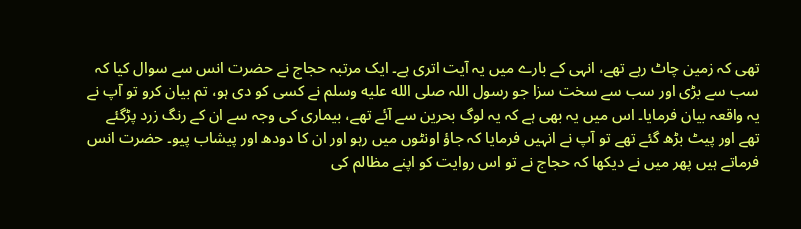تھی کہ زمین چاٹ رہے تھے، انہی کے بارے میں یہ آیت اتری ہے۔ ایک مرتبہ حجاج نے حضرت انس سے سوال کیا کہ سب سے بڑی اور سب سے سخت سزا جو رسول اللہ صلى الله عليه وسلم نے کسی کو دی ہو، تم بیان کرو تو آپ نے یہ واقعہ بیان فرمایا۔ اس میں یہ بھی ہے کہ یہ لوگ بحرین سے آئے تھے، بیماری کی وجہ سے ان کے رنگ زرد پڑگئے تھے اور پیٹ بڑھ گئے تھے تو آپ نے انہیں فرمایا کہ جاؤ اونٹوں میں رہو اور ان کا دودھ اور پیشاب پیو۔ حضرت انس فرماتے ہیں پھر میں نے دیکھا کہ حجاج نے تو اس روایت کو اپنے مظالم کی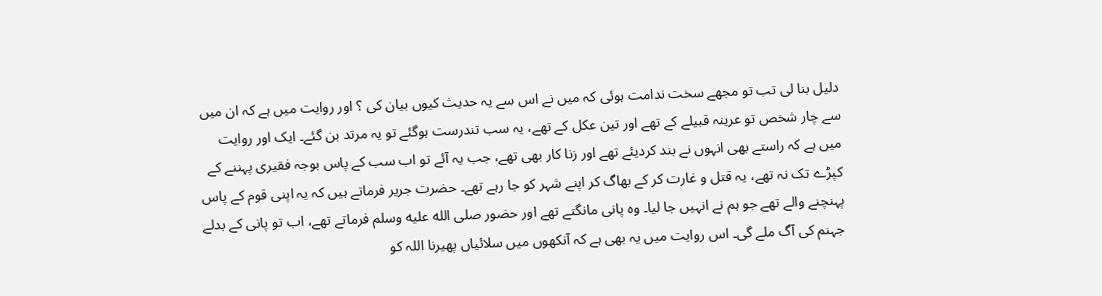دلیل بنا لی تب تو مجھے سخت ندامت ہوئی کہ میں نے اس سے یہ حدیث کیوں بیان کی ؟ اور روایت میں ہے کہ ان میں سے چار شخص تو عرینہ قبیلے کے تھے اور تین عکل کے تھے، یہ سب تندرست ہوگئے تو یہ مرتد بن گئے۔ ایک اور روایت میں ہے کہ راستے بھی انہوں نے بند کردیئے تھے اور زنا کار بھی تھے، جب یہ آئے تو اب سب کے پاس بوجہ فقیری پہننے کے کپڑے تک نہ تھے، یہ قتل و غارت کر کے بھاگ کر اپنے شہر کو جا رہے تھے۔ حضرت جریر فرماتے ہیں کہ یہ اپنی قوم کے پاس پہنچنے والے تھے جو ہم نے انہیں جا لیا۔ وہ پانی مانگتے تھے اور حضور صلى الله عليه وسلم فرماتے تھے، اب تو پانی کے بدلے جہنم کی آگ ملے گی۔ اس روایت میں یہ بھی ہے کہ آنکھوں میں سلائیاں پھیرنا اللہ کو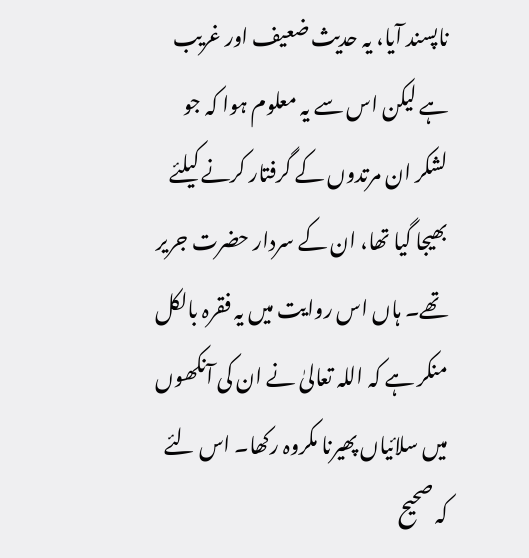ناپسند آیا، یہ حدیث ضعیف اور غریب ہے لیکن اس سے یہ معلوم ہوا کہ جو لشکر ان مرتدوں کے گرفتار کرنے کیلئے بھیجا گیا تھا، ان کے سردار حضرت جریر تھے۔ ہاں اس روایت میں یہ فقرہ بالکل منکر ہے کہ اللہ تعالیٰ نے ان کی آنکھوں میں سلائیاں پھیرنا مکروہ رکھا۔ اس لئے کہ صحیح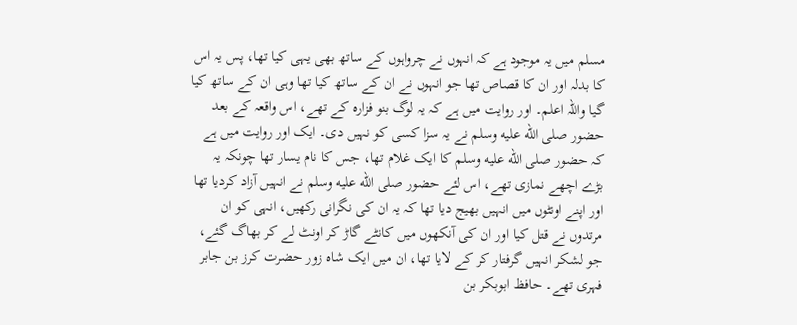مسلم میں یہ موجود ہے کہ انہوں نے چرواہوں کے ساتھ بھی یہی کیا تھا، پس یہ اس کا بدلہ اور ان کا قصاص تھا جو انہوں نے ان کے ساتھ کیا تھا وہی ان کے ساتھ کیا گیا واللہ اعلم۔ اور روایت میں ہے کہ یہ لوگ بنو فزارہ کے تھے، اس واقعہ کے بعد حضور صلى الله عليه وسلم نے یہ سزا کسی کو نہیں دی۔ ایک اور روایت میں ہے کہ حضور صلى الله عليه وسلم کا ایک غلام تھا، جس کا نام یسار تھا چونکہ یہ بڑے اچھے نمازی تھے، اس لئے حضور صلى الله عليه وسلم نے انہیں آزاد کردیا تھا اور اپنے اونٹوں میں انہیں بھیج دیا تھا کہ یہ ان کی نگرانی رکھیں، انہی کو ان مرتدوں نے قتل کیا اور ان کی آنکھوں میں کانٹے گاڑ کر اونٹ لے کر بھاگ گئے، جو لشکر انہیں گرفتار کر کے لایا تھا، ان میں ایک شاہ زور حضرت کرز بن جابر فہری تھے۔ حافظ ابوبکر بن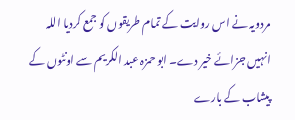مردویہ نے اس روایت کے تمام طریقوں کو جمع کردیا اللہ انہیں جزائے خیر دے۔ ابو حمزہ عبد الکریم سے اونٹوں کے پیشاب کے بارے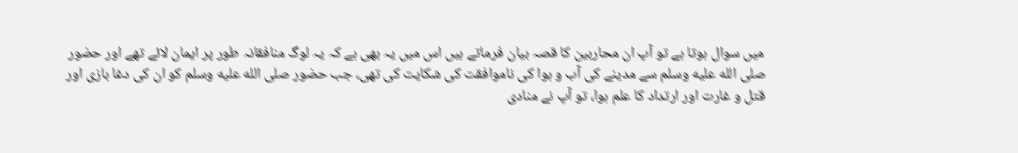میں سوال ہوتا ہے تو آپ ان محاربین کا قصہ بیان فرماتے ہیں اس میں یہ بھی ہے کہ یہ لوگ منافقانہ طور پر ایمان لائے تھے اور حضور صلى الله عليه وسلم سے مدینے کی آب و ہوا کی ناموافقت کی شکایت کی تھی، جب حضور صلى الله عليه وسلم کو ان کی دغا بازی اور قتل و غارت اور ارتداد کا علم ہوا، تو آپ نے منادی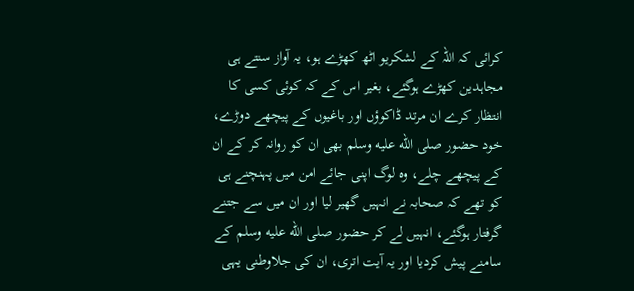کرائی کہ اللہ کے لشکریو اٹھ کھڑے ہو، یہ آواز سنتے ہی مجاہدین کھڑے ہوگئے، بغیر اس کے کہ کوئی کسی کا انتظار کرے ان مرتد ڈاکوؤں اور باغیوں کے پیچھے دوڑے، خود حضور صلى الله عليه وسلم بھی ان کو روانہ کر کے ان کے پیچھے چلے، وہ لوگ اپنی جائے امن میں پہنچنے ہی کو تھے کہ صحابہ نے انہیں گھیر لیا اور ان میں سے جتنے گرفتار ہوگئے، انہیں لے کر حضور صلى الله عليه وسلم کے سامنے پیش کردیا اور یہ آیت اتری، ان کی جلاوطنی یہی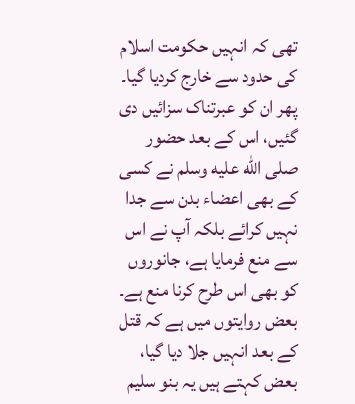تھی کہ انہیں حکومت اسلام کی حدود سے خارج کردیا گیا۔ پھر ان کو عبرتناک سزائیں دی گئیں، اس کے بعد حضور صلى الله عليه وسلم نے کسی کے بھی اعضاء بدن سے جدا نہیں کرائے بلکہ آپ نے اس سے منع فرمایا ہے، جانوروں کو بھی اس طرح کرنا منع ہے۔ بعض روایتوں میں ہے کہ قتل کے بعد انہیں جلا دیا گیا، بعض کہتے ہیں یہ بنو سلیم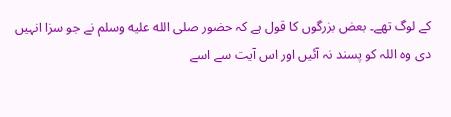کے لوگ تھے۔ بعض بزرگوں کا قول ہے کہ حضور صلى الله عليه وسلم نے جو سزا انہیں دی وہ اللہ کو پسند نہ آئیں اور اس آیت سے اسے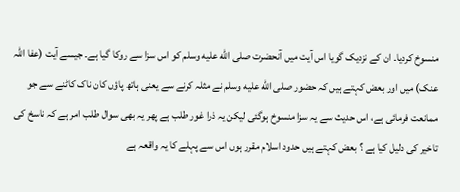منسوخ کردیا۔ ان کے نزدیک گویا اس آیت میں آنحضرت صلى الله عليه وسلم کو اس سزا سے روکا گیا ہے۔ جیسے آیت (عفا اللہ عنک) میں اور بعض کہتے ہیں کہ حضور صلى الله عليه وسلم نے مثلہ کرنے سے یعنی ہاتھ پاؤں کان ناک کاٹنے سے جو ممانعت فرمائی ہے، اس حدیث سے یہ سزا منسوخ ہوگئی لیکن یہ ذرا غور طلب ہے پھر یہ بھی سوال طلب امر ہے کہ ناسخ کی تاخیر کی دلیل کیا ہے ؟ بعض کہتے ہیں حدود اسلام مقرر ہوں اس سے پہلے کا یہ واقعہ ہے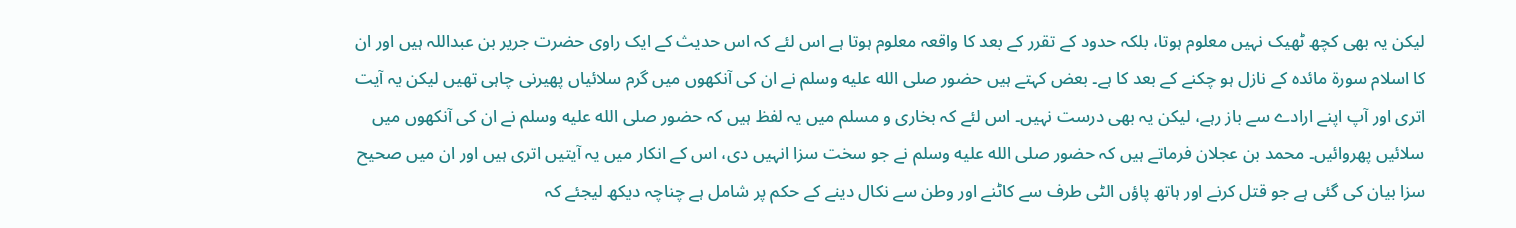لیکن یہ بھی کچھ ٹھیک نہیں معلوم ہوتا، بلکہ حدود کے تقرر کے بعد کا واقعہ معلوم ہوتا ہے اس لئے کہ اس حدیث کے ایک راوی حضرت جریر بن عبداللہ ہیں اور ان کا اسلام سورة مائدہ کے نازل ہو چکنے کے بعد کا ہے۔ بعض کہتے ہیں حضور صلى الله عليه وسلم نے ان کی آنکھوں میں گرم سلائیاں پھیرنی چاہی تھیں لیکن یہ آیت اتری اور آپ اپنے ارادے سے باز رہے، لیکن یہ بھی درست نہیں۔ اس لئے کہ بخاری و مسلم میں یہ لفظ ہیں کہ حضور صلى الله عليه وسلم نے ان کی آنکھوں میں سلائیں پھروائیں۔ محمد بن عجلان فرماتے ہیں کہ حضور صلى الله عليه وسلم نے جو سخت سزا انہیں دی، اس کے انکار میں یہ آیتیں اتری ہیں اور ان میں صحیح سزا بیان کی گئی ہے جو قتل کرنے اور ہاتھ پاؤں الٹی طرف سے کاٹنے اور وطن سے نکال دینے کے حکم پر شامل ہے چناچہ دیکھ لیجئے کہ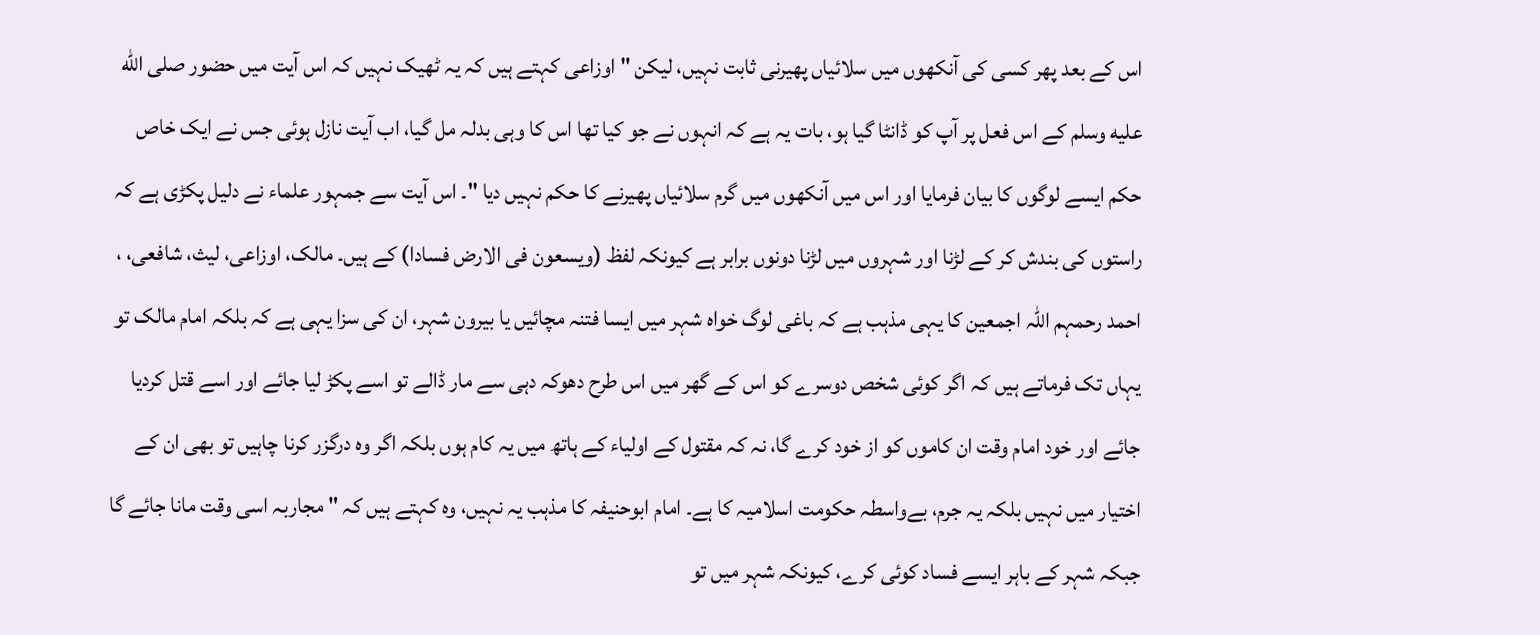اس کے بعد پھر کسی کی آنکھوں میں سلائیاں پھیرنی ثابت نہیں، لیکن " اوزاعی کہتے ہیں کہ یہ ٹھیک نہیں کہ اس آیت میں حضور صلى الله عليه وسلم کے اس فعل پر آپ کو ڈانٹا گیا ہو، بات یہ ہے کہ انہوں نے جو کیا تھا اس کا وہی بدلہ مل گیا، اب آیت نازل ہوئی جس نے ایک خاص حکم ایسے لوگوں کا بیان فرمایا اور اس میں آنکھوں میں گرم سلائیاں پھیرنے کا حکم نہیں دیا "۔ اس آیت سے جمہور علماء نے دلیل پکڑی ہے کہ راستوں کی بندش کر کے لڑنا اور شہروں میں لڑنا دونوں برابر ہے کیونکہ لفظ (ویسعون فی الارض فسادا) کے ہیں۔ مالک، اوزاعی، لیث، شافعی، ، احمد رحمہم اللہ اجمعین کا یہی مذہب ہے کہ باغی لوگ خواہ شہر میں ایسا فتنہ مچائیں یا بیرون شہر، ان کی سزا یہی ہے کہ بلکہ امام مالک تو یہاں تک فرماتے ہیں کہ اگر کوئی شخص دوسرے کو اس کے گھر میں اس طرح دھوکہ دہی سے مار ڈالے تو اسے پکڑ لیا جائے اور اسے قتل کردیا جائے اور خود امام وقت ان کاموں کو از خود کرے گا، نہ کہ مقتول کے اولیاء کے ہاتھ میں یہ کام ہوں بلکہ اگر وہ درگزر کرنا چاہیں تو بھی ان کے اختیار میں نہیں بلکہ یہ جرم، بےواسطہ حکومت اسلامیہ کا ہے۔ امام ابوحنیفہ کا مذہب یہ نہیں، وہ کہتے ہیں کہ " مجاربہ اسی وقت مانا جائے گا جبکہ شہر کے باہر ایسے فساد کوئی کرے، کیونکہ شہر میں تو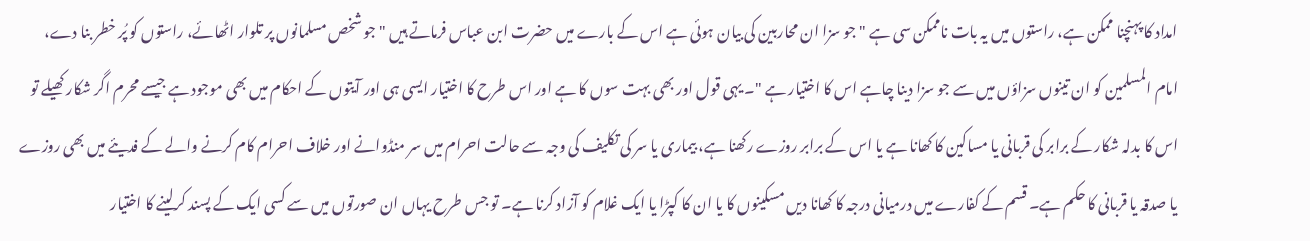امداد کا پہنچنا ممکن ہے، راستوں میں یہ بات ناممکن سی ہے " جو سزا ان محاربین کی بیان ہوئی ہے اس کے بارے میں حضرت ابن عباس فرماتے ہیں " جو شخص مسلمانوں پر تلوار اٹھائے، راستوں کو پُر خطر بنا دے، امام المسلمین کو ان تینوں سزاؤں میں سے جو سزا دینا چاہے اس کا اختیار ہے "۔ یہی قول اور بھی بہت سوں کا ہے اور اس طرح کا اختیار ایسی ہی اور آیتوں کے احکام میں بھی موجود ہے جیسے محرم اگر شکار کھیلے تو اس کا بدلہ شکار کے برابر کی قربانی یا مساکین کا کھانا ہے یا اس کے برابر روزے رکھنا ہے، بیماری یا سر کی تکلیف کی وجہ سے حالت احرام میں سر منڈوانے اور خلاف احرام کام کرنے والے کے فدیئے میں بھی روزے یا صدقہ یا قربانی کا حکم ہے۔ قسم کے کفارے میں درمیانی درجہ کا کھانا دیں مسکینوں کا یا ان کا کپڑا یا ایک غلام کو آزاد کرنا ہے۔ تو جس طرح یہاں ان صورتوں میں سے کسی ایک کے پسند کرلینے کا اختیار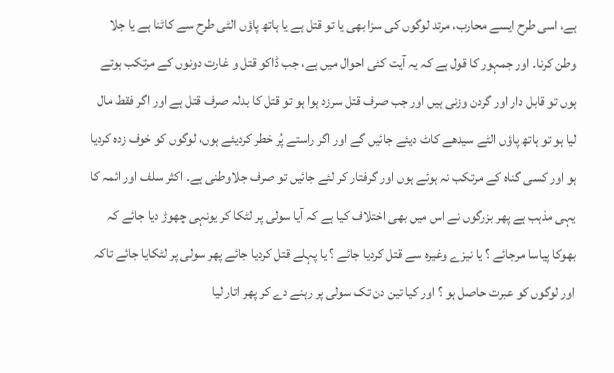ہے، اسی طرح ایسے محارب، مرتد لوگوں کی سزا بھی یا تو قتل ہے یا ہاتھ پاؤں الٹی طرح سے کاٹنا ہے یا جلا وطن کرنا۔ اور جمہور کا قول ہے کہ یہ آیت کئی احوال میں ہے، جب ڈاکو قتل و غارت دونوں کے مرتکب ہوتے ہوں تو قابل دار اور گردن وزنی ہیں اور جب صرف قتل سرزد ہوا ہو تو قتل کا بدلہ صرف قتل ہے اور اگر فقط مال لیا ہو تو ہاتھ پاؤں الٹے سیدھے کاٹ دیئے جائیں گے اور اگر راستے پُر خطر کردیئے ہوں، لوگوں کو خوف زدہ کردیا ہو اور کسی گناہ کے مرتکب نہ ہوئے ہوں اور گرفتار کر لئے جائیں تو صرف جلاوطنی ہے۔ اکثر سلف اور ائمہ کا یہی مذہب ہے پھر بزرگوں نے اس میں بھی اختلاف کیا ہے کہ آیا سولی پر لٹکا کر یونہی چھوڑ دیا جائے کہ بھوکا پیاسا مرجائے ؟ یا نیزے وغیرہ سے قتل کردیا جائے ؟ یا پہلے قتل کردیا جائے پھر سولی پر لٹکایا جائے تاکہ اور لوگوں کو عبرت حاصل ہو ؟ اور کیا تین دن تک سولی پر رہنے دے کر پھر اتار لیا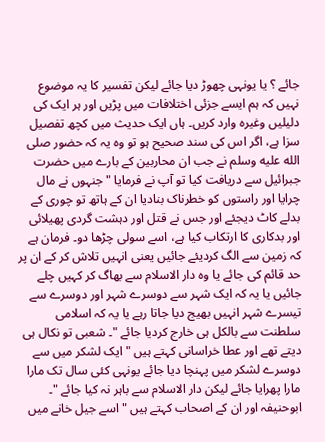جائے ؟ یا یونہی چھوڑ دیا جائے لیکن تفسیر کا یہ موضوع نہیں کہ ہم ایسے جزئی اختلافات میں پڑیں اور ہر ایک کی دلیلیں وغیرہ وارد کریں۔ ہاں ایک حدیث میں کچھ تفصیل سزا ہے، اگر اس کی سند صحیح ہو تو وہ یہ کہ حضور صلى الله عليه وسلم نے جب ان محاربین کے بارے میں حضرت جبرائیل سے دریافت کیا تو آپ نے فرمایا " جنہوں نے مال چرایا اور راستوں کو خطرناک بنادیا ان کے ہاتھ تو چوری کے بدلے کاٹ دیجئے اور جس نے قتل اور دہشت گردی پھیلائی اور بدکاری کا ارتکاب کیا ہے، اسے سولی چڑھا دو۔ فرمان ہے کہ زمین سے الگ کردیئے جائیں یعنی انہیں تلاش کر کے ان پر حد قائم کی جائے یا وہ دار الاسلام سے بھاگ کر کہیں چلے جائیں یا یہ کہ ایک شہر سے دوسرے شہر اور دوسرے سے تیسرے شہر انہیں بھیج دیا جاتا رہے یا یہ کہ اسلامی سلطنت سے بالکل ہی خارج کردیا جائے "۔ شعبی تو نکال ہی دیتے تھے اور عطا خراسانی کہتے ہیں " ایک لشکر میں سے دوسرے لشکر میں پہنچا دیا جائے یونہی کئی سال تک مارا مارا پھرایا جائے لیکن دار الاسلام سے باہر نہ کیا جائے "۔ ابوحنیفہ اور ان کے اصحاب کہتے ہیں " اسے جیل خانے میں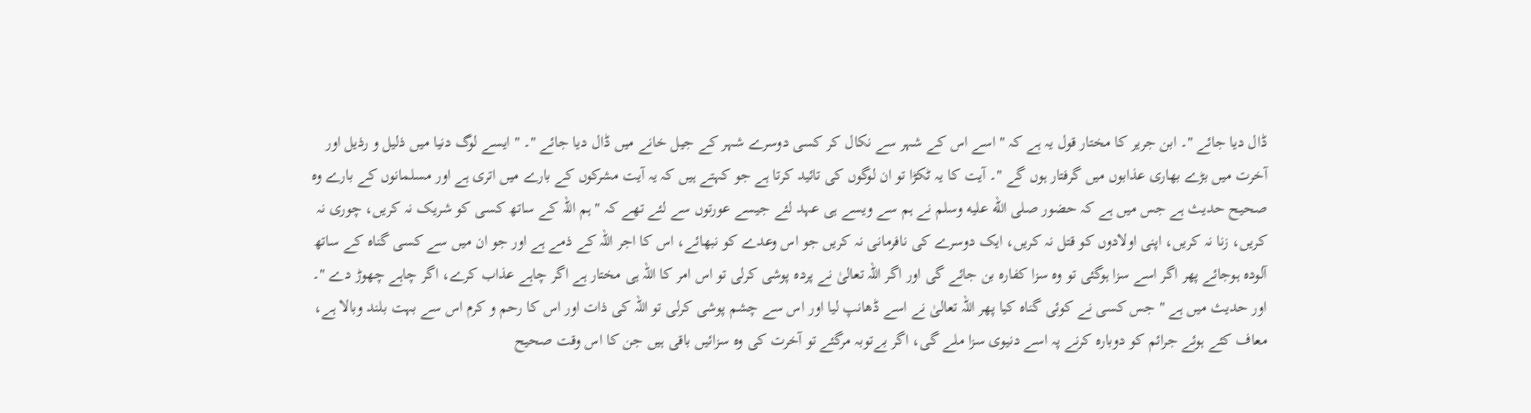ڈال دیا جائے "۔ ابن جریر کا مختار قول یہ ہے کہ " اسے اس کے شہر سے نکال کر کسی دوسرے شہر کے جیل خانے میں ڈال دیا جائے "۔ " ایسے لوگ دنیا میں ذلیل و رذیل اور آخرت میں بڑے بھاری عذابوں میں گرفتار ہوں گے "۔ آیت کا یہ ٹکڑا تو ان لوگوں کی تائید کرتا ہے جو کہتے ہیں کہ یہ آیت مشرکوں کے بارے میں اتری ہے اور مسلمانوں کے بارے وہ صحیح حدیث ہے جس میں ہے کہ حضور صلى الله عليه وسلم نے ہم سے ویسے ہی عہد لئے جیسے عورتوں سے لئے تھے کہ " ہم اللہ کے ساتھ کسی کو شریک نہ کریں، چوری نہ کریں، زنا نہ کریں، اپنی اولادوں کو قتل نہ کریں، ایک دوسرے کی نافرمانی نہ کریں جو اس وعدے کو نبھائے، اس کا اجر اللہ کے ذمے ہے اور جو ان میں سے کسی گناہ کے ساتھ آلودہ ہوجائے پھر اگر اسے سزا ہوگئی تو وہ سزا کفارہ بن جائے گی اور اگر اللہ تعالیٰ نے پردہ پوشی کرلی تو اس امر کا اللہ ہی مختار ہے اگر چاہے عذاب کرے، اگر چاہے چھوڑ دے "۔ اور حدیث میں ہے " جس کسی نے کوئی گناہ کیا پھر اللہ تعالیٰ نے اسے ڈھانپ لیا اور اس سے چشم پوشی کرلی تو اللہ کی ذات اور اس کا رحم و کرم اس سے بہت بلند وبالا ہے، معاف کئے ہوئے جرائم کو دوبارہ کرنے پہ اسے دنیوی سزا ملے گی، اگر بےتوبہ مرگئے تو آخرت کی وہ سزائیں باقی ہیں جن کا اس وقت صحیح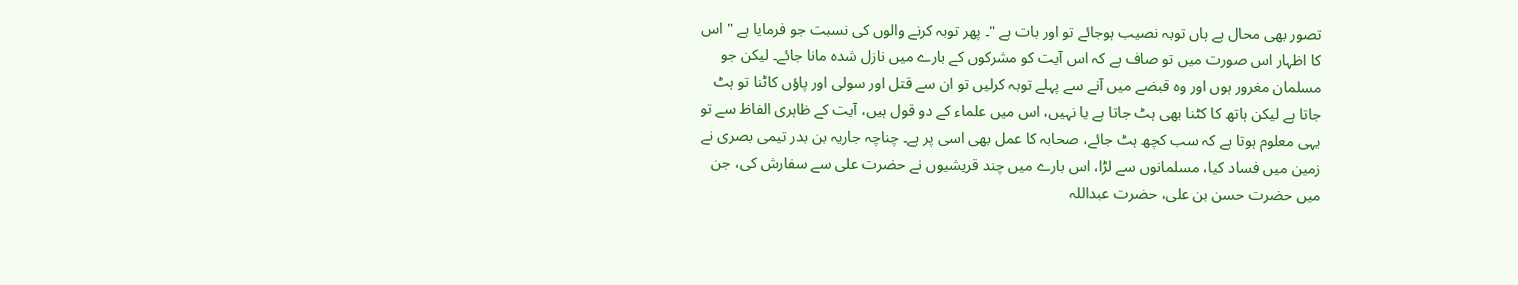تصور بھی محال ہے ہاں توبہ نصیب ہوجائے تو اور بات ہے "۔ پھر توبہ کرنے والوں کی نسبت جو فرمایا ہے " اس کا اظہار اس صورت میں تو صاف ہے کہ اس آیت کو مشرکوں کے بارے میں نازل شدہ مانا جائے۔ لیکن جو مسلمان مغرور ہوں اور وہ قبضے میں آنے سے پہلے توبہ کرلیں تو ان سے قتل اور سولی اور پاؤں کاٹنا تو ہٹ جاتا ہے لیکن ہاتھ کا کٹنا بھی ہٹ جاتا ہے یا نہیں، اس میں علماء کے دو قول ہیں، آیت کے ظاہری الفاظ سے تو یہی معلوم ہوتا ہے کہ سب کچھ ہٹ جائے، صحابہ کا عمل بھی اسی پر ہے۔ چناچہ جاریہ بن بدر تیمی بصری نے زمین میں فساد کیا، مسلمانوں سے لڑا، اس بارے میں چند قریشیوں نے حضرت علی سے سفارش کی، جن میں حضرت حسن بن علی، حضرت عبداللہ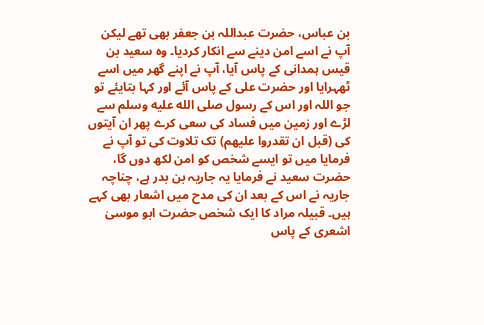بن عباس، حضرت عبداللہ بن جعفر بھی تھے لیکن آپ نے اسے امن دینے سے انکار کردیا۔ وہ سعید بن قیس ہمدانی کے پاس آیا، آپ نے اپنے گھر میں اسے ٹھہرایا اور حضرت علی کے پاس آئے اور کہا بتایئے تو جو اللہ اور اس کے رسول صلى الله عليه وسلم سے لڑے اور زمین میں فساد کی سعی کرے پھر ان آیتوں کی (قبل ان تقدروا علیھم) تک تلاوت کی تو آپ نے فرمایا میں تو ایسے شخص کو امن لکھ دوں گا، حضرت سعید نے فرمایا یہ جاریہ بن بدر ہے، چناچہ جاریہ نے اس کے بعد ان کی مدح میں اشعار بھی کہے ہیں۔ قبیلہ مراد کا ایک شخص حضرت ابو موسیٰ اشعری کے پاس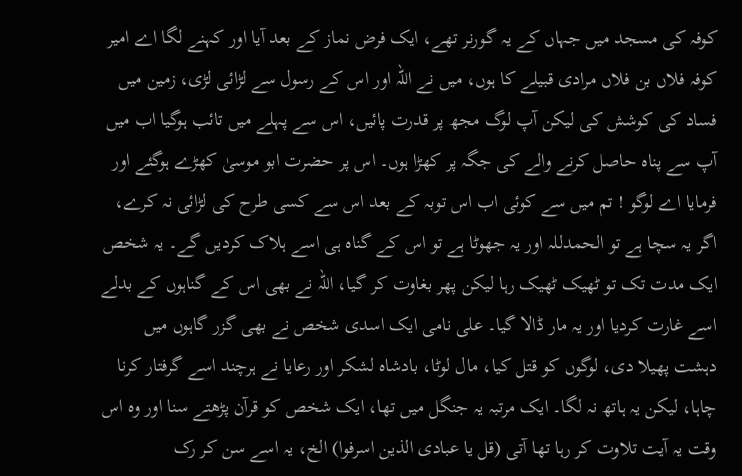کوفہ کی مسجد میں جہاں کے یہ گورنر تھے، ایک فرض نماز کے بعد آیا اور کہنے لگا اے امیر کوفہ فلاں بن فلاں مرادی قبیلے کا ہوں، میں نے اللہ اور اس کے رسول سے لڑائی لڑی، زمین میں فساد کی کوشش کی لیکن آپ لوگ مجھ پر قدرت پائیں، اس سے پہلے میں تائب ہوگیا اب میں آپ سے پناہ حاصل کرنے والے کی جگہ پر کھڑا ہوں۔ اس پر حضرت ابو موسیٰ کھڑے ہوگئے اور فرمایا اے لوگو ! تم میں سے کوئی اب اس توبہ کے بعد اس سے کسی طرح کی لڑائی نہ کرے، اگر یہ سچا ہے تو الحمدللہ اور یہ جھوٹا ہے تو اس کے گناہ ہی اسے ہلاک کردیں گے۔ یہ شخص ایک مدت تک تو ٹھیک ٹھیک رہا لیکن پھر بغاوت کر گیا، اللہ نے بھی اس کے گناہوں کے بدلے اسے غارت کردیا اور یہ مار ڈالا گیا۔ علی نامی ایک اسدی شخص نے بھی گزر گاہوں میں دہشت پھیلا دی، لوگوں کو قتل کیا، مال لوٹا، بادشاہ لشکر اور رعایا نے ہرچند اسے گرفتار کرنا چاہا، لیکن یہ ہاتھ نہ لگا۔ ایک مرتبہ یہ جنگل میں تھا، ایک شخص کو قرآن پڑھتے سنا اور وہ اس وقت یہ آیت تلاوت کر رہا تھا آتی (قل یا عبادی الذین اسرفوا) الخ، یہ اسے سن کر رک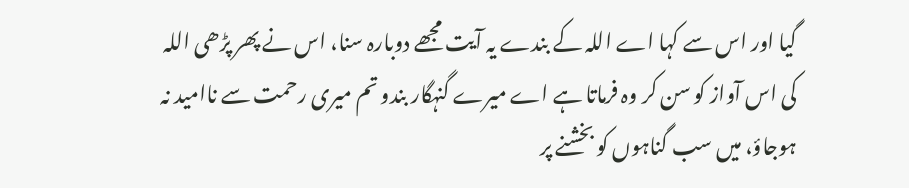گیا اور اس سے کہا اے اللہ کے بندے یہ آیت مجھے دوبارہ سنا، اس نے پھر پڑھی اللہ کی اس آواز کو سن کر وہ فرماتا ہے اے میرے گنہگار بندو تم میری رحمت سے ناامید نہ ہوجاؤ، میں سب گناہوں کو بخشنے پر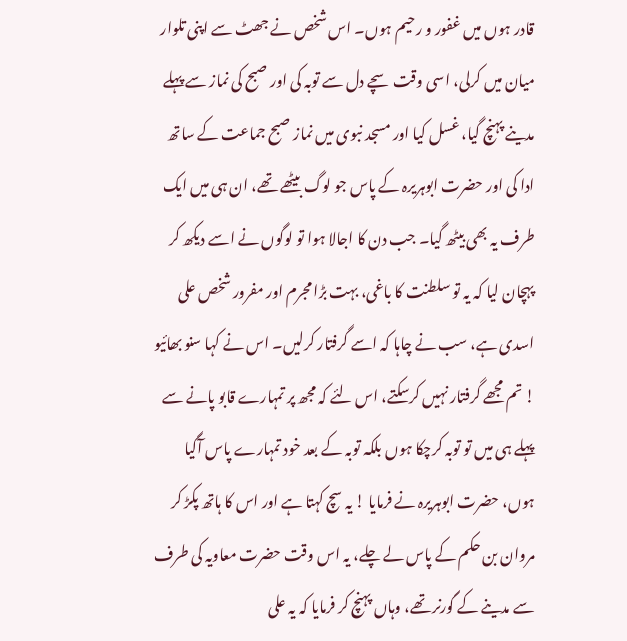قادر ہوں میں غفور و رحیم ہوں۔ اس شخص نے جھٹ سے اپنی تلوار میان میں کرلی، اسی وقت سچے دل سے توبہ کی اور صبح کی نماز سے پہلے مدینے پہنچ گیا، غسل کیا اور مسجد نبوی میں نماز صبح جماعت کے ساتھ ادا کی اور حضرت ابوہریرہ کے پاس جو لوگ بیٹھے تھے، ان ہی میں ایک طرف یہ بھی بیٹھ گیا۔ جب دن کا اجالا ہوا تو لوگوں نے اسے دیکھ کر پہچان لیا کہ یہ تو سلطنت کا باغی، بہت بڑا مجرم اور مفرور شخص علی اسدی ہے، سب نے چاہا کہ اسے گرفتار کرلیں۔ اس نے کہا سنو بھائیو ! تم مجھے گرفتار نہیں کرسکتے، اس لئے کہ مجھ پر تمہارے قابو پانے سے پہلے ہی میں تو توبہ کرچکا ہوں بلکہ توبہ کے بعد خود تمہارے پاس آگیا ہوں، حضرت ابوہریرہ نے فرمایا ! یہ سچ کہتا ہے اور اس کا ہاتھ پکڑ کر مروان بن حکم کے پاس لے چلے، یہ اس وقت حضرت معاویہ کی طرف سے مدینے کے گورنر تھے، وہاں پہنچ کر فرمایا کہ یہ علی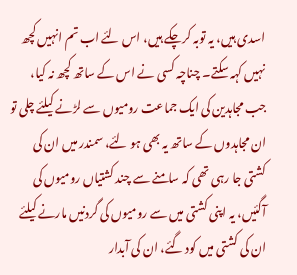اسدی ہیں، یہ توبہ کرچکے ہیں، اس لئے اب تم انہیں کچھ نہیں کہہ سکتے۔ چناچہ کسی نے اس کے ساتھ کچھ نہ کیا، جب مجاہدین کی ایک جماعت رومیوں سے لڑنے کیلئے چلی تو ان مجاہدوں کے ساتھ یہ بھی ہو لئے، سمندر میں ان کی کشتی جا رہی تھی کہ سامنے سے چند کشتیاں رومیوں کی آگئیں، یہ اپنی کشتی میں سے رومیوں کی گردنیں مارنے کیلئے ان کی کشتی میں کود گئے، ان کی آبدار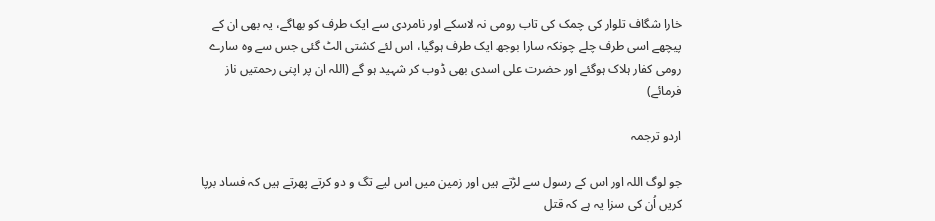خارا شگاف تلوار کی چمک کی تاب رومی نہ لاسکے اور نامردی سے ایک طرف کو بھاگے، یہ بھی ان کے پیچھے اسی طرف چلے چونکہ سارا بوجھ ایک طرف ہوگیا، اس لئے کشتی الٹ گئی جس سے وہ سارے رومی کفار ہلاک ہوگئے اور حضرت علی اسدی بھی ڈوب کر شہید ہو گے (اللہ ان پر اپنی رحمتیں ناز فرمائے)

اردو ترجمہ

جو لوگ اللہ اور اس کے رسول سے لڑتے ہیں اور زمین میں اس لیے تگ و دو کرتے پھرتے ہیں کہ فساد برپا کریں اُن کی سزا یہ ہے کہ قتل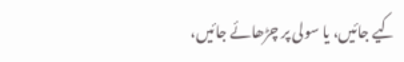کیے جائیں، یا سولی پر چڑھائے جائیں،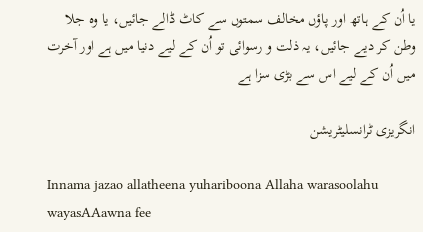یا اُن کے ہاتھ اور پاؤں مخالف سمتوں سے کاٹ ڈالے جائیں، یا وہ جلا وطن کر دیے جائیں، یہ ذلت و رسوائی تو اُن کے لیے دنیا میں ہے اور آخرت میں اُن کے لیے اس سے بڑی سزا ہے

انگریزی ٹرانسلیٹریشن

Innama jazao allatheena yuhariboona Allaha warasoolahu wayasAAawna fee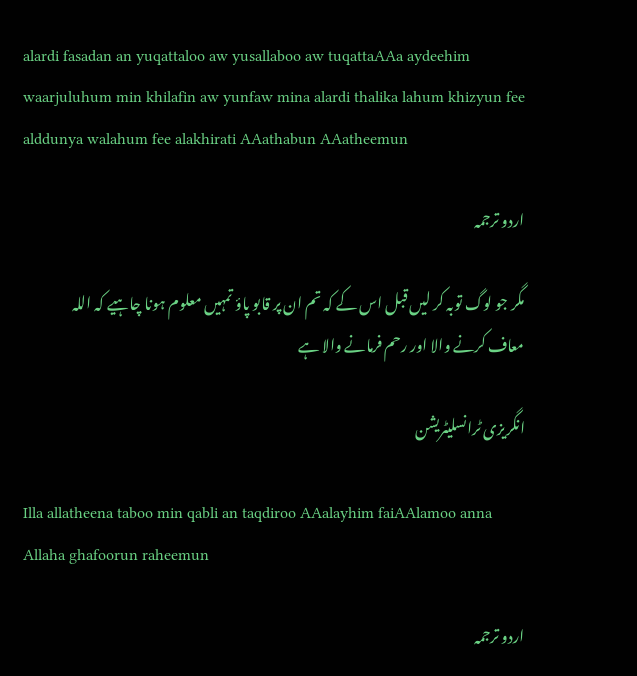alardi fasadan an yuqattaloo aw yusallaboo aw tuqattaAAa aydeehim waarjuluhum min khilafin aw yunfaw mina alardi thalika lahum khizyun fee alddunya walahum fee alakhirati AAathabun AAatheemun

اردو ترجمہ

مگر جو لوگ توبہ کر لیں قبل اس کے کہ تم ان پر قابو پاؤ تمہیں معلوم ہونا چاہیے کہ اللہ معاف کرنے والا اور رحم فرمانے والا ہے

انگریزی ٹرانسلیٹریشن

Illa allatheena taboo min qabli an taqdiroo AAalayhim faiAAlamoo anna Allaha ghafoorun raheemun

اردو ترجمہ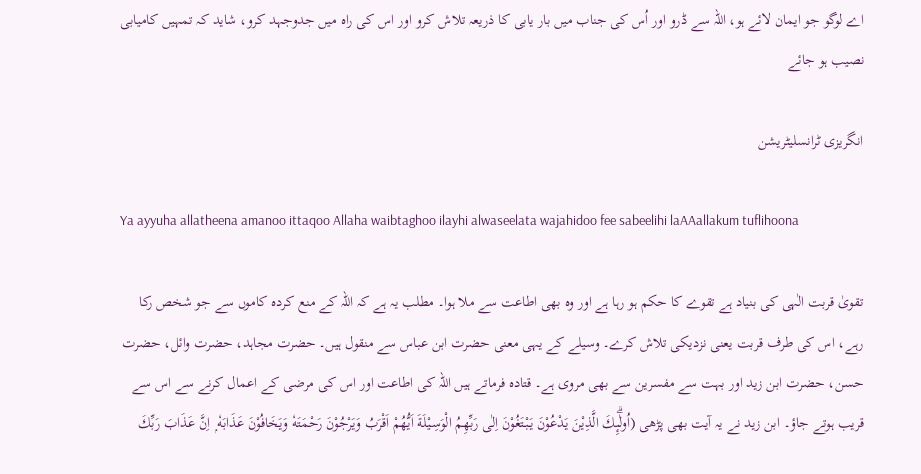اے لوگو جو ایمان لائے ہو، اللہ سے ڈرو اور اُس کی جناب میں بار یابی کا ذریعہ تلاش کرو اور اس کی راہ میں جدوجہد کرو، شاید کہ تمہیں کامیابی نصیب ہو جائے

انگریزی ٹرانسلیٹریشن

Ya ayyuha allatheena amanoo ittaqoo Allaha waibtaghoo ilayhi alwaseelata wajahidoo fee sabeelihi laAAallakum tuflihoona

تقویٰ قربت الٰہی کی بنیاد ہے تقوے کا حکم ہو رہا ہے اور وہ بھی اطاعت سے ملا ہوا۔ مطلب یہ ہے کہ اللہ کے منع کردہ کاموں سے جو شخص رکا رہے، اس کی طرف قربت یعنی نزدیکی تلاش کرے۔ وسیلے کے یہی معنی حضرت ابن عباس سے منقول ہیں۔ حضرت مجاہد، حضرت وائل، حضرت حسن، حضرت ابن زید اور بہت سے مفسرین سے بھی مروی ہے۔ قتادہ فرماتے ہیں اللہ کی اطاعت اور اس کی مرضی کے اعمال کرنے سے اس سے قریب ہوتے جاؤ۔ ابن زید نے یہ آیت بھی پڑھی (اُولٰۗىِٕكَ الَّذِيْنَ يَدْعُوْنَ يَبْتَغُوْنَ اِلٰى رَبِّهِمُ الْوَسِـيْلَةَ اَيُّهُمْ اَقْرَبُ وَيَرْجُوْنَ رَحْمَتَهٗ وَيَخَافُوْنَ عَذَابَهٗ ۭ اِنَّ عَذَابَ رَبِّكَ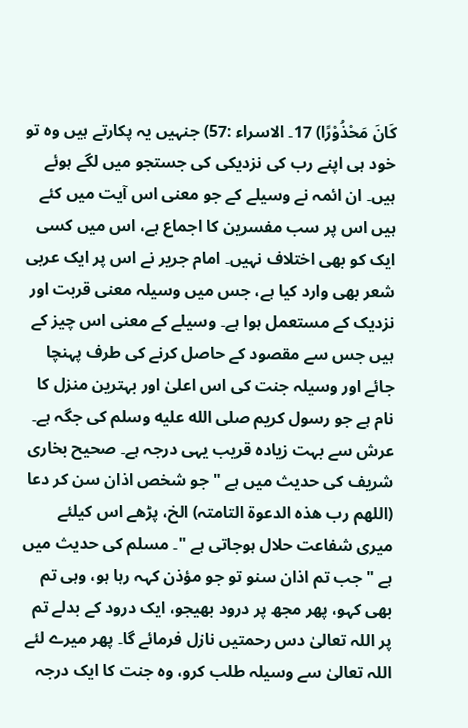كَانَ مَحْذُوْرًا) 17۔ الاسراء :57) جنہیں یہ پکارتے ہیں وہ تو خود ہی اپنے رب کی نزدیکی کی جستجو میں لگے ہوئے ہیں۔ ان ائمہ نے وسیلے کے جو معنی اس آیت میں کئے ہیں اس پر سب مفسرین کا اجماع ہے، اس میں کسی ایک کو بھی اختلاف نہیں۔ امام جریر نے اس پر ایک عربی شعر بھی وارد کیا ہے، جس میں وسیلہ معنی قربت اور نزدیک کے مستعمل ہوا ہے۔ وسیلے کے معنی اس چیز کے ہیں جس سے مقصود کے حاصل کرنے کی طرف پہنچا جائے اور وسیلہ جنت کی اس اعلیٰ اور بہترین منزل کا نام ہے جو رسول کریم صلى الله عليه وسلم کی جگہ ہے۔ عرش سے بہت زیادہ قریب یہی درجہ ہے۔ صحیح بخاری شریف کی حدیث میں ہے " جو شخص اذان سن کر دعا (اللھم رب ھذہ الدعوۃ التامتہ) الخ، پڑھے اس کیلئے میری شفاعت حلال ہوجاتی ہے "۔ مسلم کی حدیث میں ہے " جب تم اذان سنو تو جو مؤذن کہہ رہا ہو، وہی تم بھی کہو، پھر مجھ پر درود بھیجو، ایک درود کے بدلے تم پر اللہ تعالیٰ دس رحمتیں نازل فرمائے گا۔ پھر میرے لئے اللہ تعالیٰ سے وسیلہ طلب کرو، وہ جنت کا ایک درجہ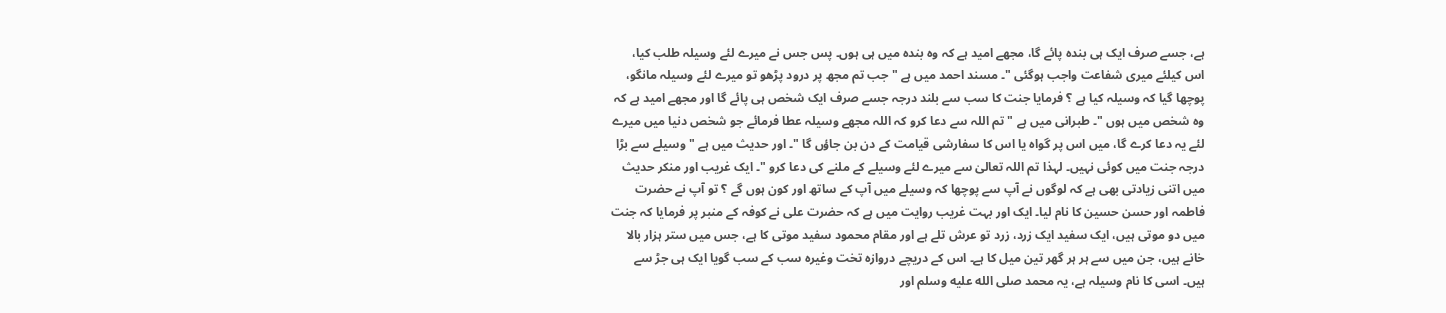ہے، جسے صرف ایک ہی بندہ پائے گا، مجھے امید ہے کہ وہ بندہ میں ہی ہوں۔ پس جس نے میرے لئے وسیلہ طلب کیا، اس کیلئے میری شفاعت واجب ہوگئی "۔ مسند احمد میں ہے " جب تم مجھ پر درود پڑھو تو میرے لئے وسیلہ مانگو، پوچھا گیا کہ وسیلہ کیا ہے ؟ فرمایا جنت کا سب سے بلند درجہ جسے صرف ایک شخص ہی پائے گا اور مجھے امید ہے کہ وہ شخص میں ہوں "۔ طبرانی میں ہے " تم اللہ سے دعا کرو کہ اللہ مجھے وسیلہ عطا فرمائے جو شخص دنیا میں میرے لئے یہ دعا کرے گا، میں اس پر گواہ یا اس کا سفارشی قیامت کے دن بن جاؤں گا "۔ اور حدیث میں ہے " وسیلے سے بڑا درجہ جنت میں کوئی نہیں۔ لہذا تم اللہ تعالیٰ سے میرے لئے وسیلے کے ملنے کی دعا کرو "۔ ایک غریب اور منکر حدیث میں اتنی زیادتی بھی ہے کہ لوگوں نے آپ سے پوچھا کہ وسیلے میں آپ کے ساتھ اور کون ہوں گے ؟ تو آپ نے حضرت فاطمہ اور حسن حسین کا نام لیا۔ ایک اور بہت غریب روایت میں ہے کہ حضرت علی نے کوفہ کے منبر پر فرمایا کہ جنت میں دو موتی ہیں، ایک سفید ایک زرد، زرد تو عرش تلے ہے اور مقام محمود سفید موتی کا ہے، جس میں ستر ہزار بالا خانے ہیں، جن میں سے ہر ہر گھر تین میل کا ہے۔ اس کے دریچے دروازہ تخت وغیرہ سب کے سب گویا ایک ہی جڑ سے ہیں۔ اسی کا نام وسیلہ ہے، یہ محمد صلى الله عليه وسلم اور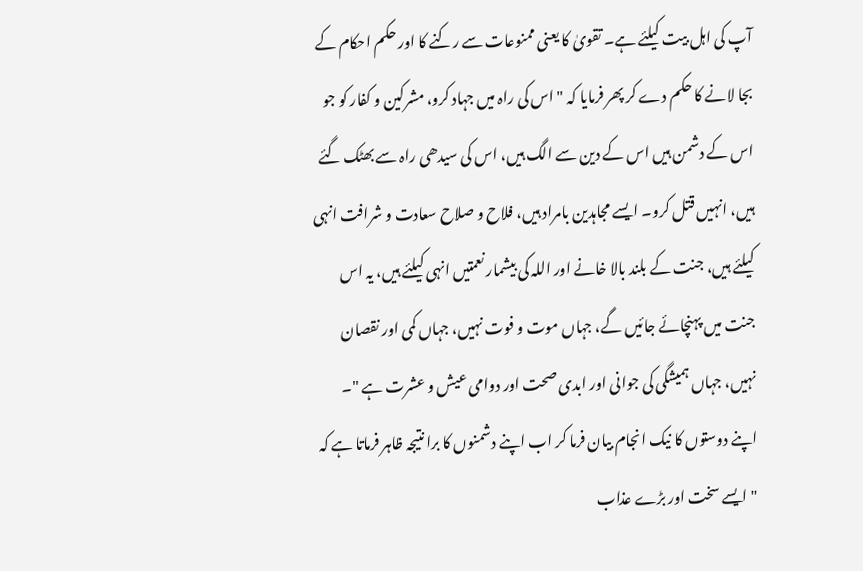آپ کی اہل بیت کیلئے ہے۔ تقویٰ کا یعنی ممنوعات سے رکنے کا اور حکم احکام کے بجا لانے کا حکم دے کر پھر فرمایا کہ " اس کی راہ میں جہاد کرو، مشرکین و کفار کو جو اس کے دشمن ہیں اس کے دین سے الگ ہیں، اس کی سیدھی راہ سے بھٹک گئے ہیں، انہیں قتل کرو۔ ایسے مجاہدین بامراد ہیں، فلاح و صلاح سعادت و شرافت انہی کیلئے ہیں، جنت کے بلند بالا خانے اور اللہ کی بیشمار نعمتیں انہی کیلئے ہیں، یہ اس جنت میں پہنچائے جائیں گے، جہاں موت و فوت نہیں، جہاں کمی اور نقصان نہیں، جہاں ہمیشگی کی جوانی اور ابدی صحت اور دوامی عیش و عشرت ہے "۔ اپنے دوستوں کا نیک انجام بیان فرما کر اب اپنے دشمنوں کا برا نتیجہ ظاہر فرماتا ہے کہ " ایسے سخت اور بڑے عذاب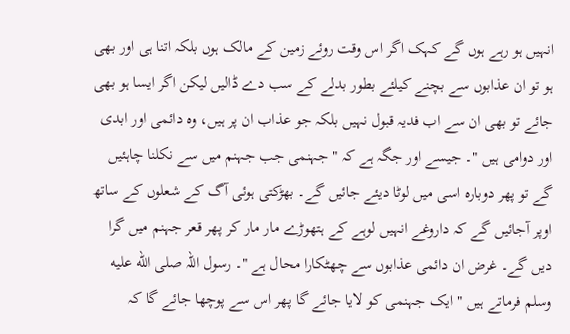انہیں ہو رہے ہوں گے کہک اگر اس وقت روئے زمین کے مالک ہوں بلکہ اتنا ہی اور بھی ہو تو ان عذابوں سے بچنے کیلئے بطور بدلے کے سب دے ڈالیں لیکن اگر ایسا ہو بھی جائے تو بھی ان سے اب فدیہ قبول نہیں بلکہ جو عذاب ان پر ہیں، وہ دائمی اور ابدی اور دوامی ہیں "۔ جیسے اور جگہ ہے کہ " جہنمی جب جہنم میں سے نکلنا چاہئیں گے تو پھر دوبارہ اسی میں لوٹا دیئے جائیں گے۔ بھڑکتی ہوئی آگ کے شعلوں کے ساتھ اوپر آجائیں گے کہ داروغے انہیں لوہے کے ہتھوڑے مار مار کر پھر قعر جہنم میں گرا دیں گے۔ غرض ان دائمی عذابوں سے چھٹکارا محال ہے "۔ رسول اللہ صلى الله عليه وسلم فرماتے ہیں " ایک جہنمی کو لایا جائے گا پھر اس سے پوچھا جائے گا کہ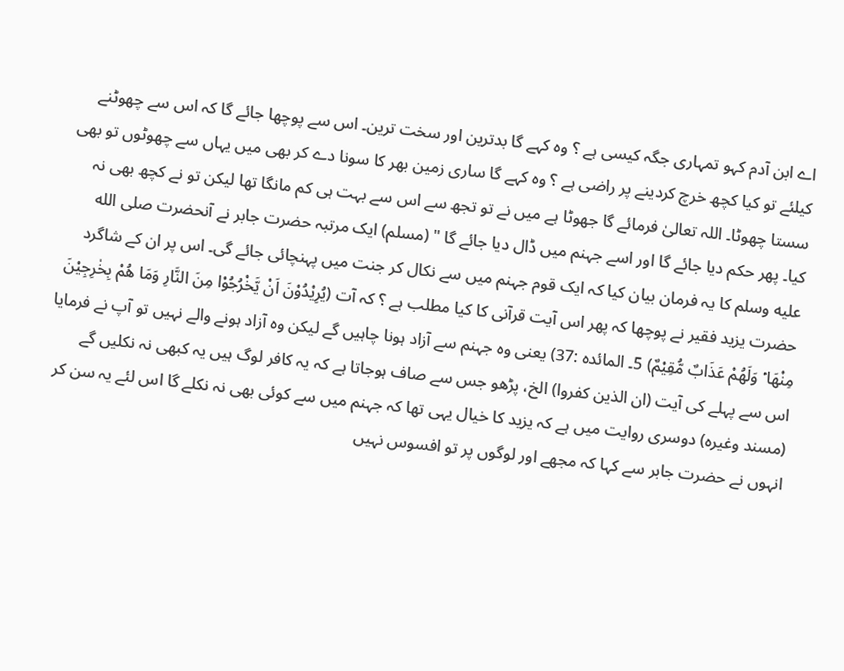اے ابن آدم کہو تمہاری جگہ کیسی ہے ؟ وہ کہے گا بدترین اور سخت ترین۔ اس سے پوچھا جائے گا کہ اس سے چھوٹنے کیلئے تو کیا کچھ خرچ کردینے پر راضی ہے ؟ وہ کہے گا ساری زمین بھر کا سونا دے کر بھی میں یہاں سے چھوٹوں تو بھی سستا چھوٹا۔ اللہ تعالیٰ فرمائے گا جھوٹا ہے میں نے تو تجھ سے اس سے بہت ہی کم مانگا تھا لیکن تو نے کچھ بھی نہ کیا۔ پھر حکم دیا جائے گا اور اسے جہنم میں ڈال دیا جائے گا " (مسلم) ایک مرتبہ حضرت جابر نے آنحضرت صلى الله عليه وسلم کا یہ فرمان بیان کیا کہ ایک قوم جہنم میں سے نکال کر جنت میں پہنچائی جائے گی۔ اس پر ان کے شاگرد حضرت یزید فقیر نے پوچھا کہ پھر اس آیت قرآنی کا کیا مطلب ہے ؟ کہ آت (يُرِيْدُوْنَ اَنْ يَّخْرُجُوْا مِنَ النَّارِ وَمَا هُمْ بِخٰرِجِيْنَ مِنْهَا ۡ وَلَهُمْ عَذَابٌ مُّقِيْمٌ) 5۔ المائدہ :37) یعنی وہ جہنم سے آزاد ہونا چاہیں گے لیکن وہ آزاد ہونے والے نہیں تو آپ نے فرمایا اس سے پہلے کی آیت (ان الذین کفروا) الخ، پڑھو جس سے صاف ہوجاتا ہے کہ یہ کافر لوگ ہیں یہ کبھی نہ نکلیں گے (مسند وغیرہ) دوسری روایت میں ہے کہ یزید کا خیال یہی تھا کہ جہنم میں سے کوئی بھی نہ نکلے گا اس لئے یہ سن کر انہوں نے حضرت جابر سے کہا کہ مجھے اور لوگوں پر تو افسوس نہیں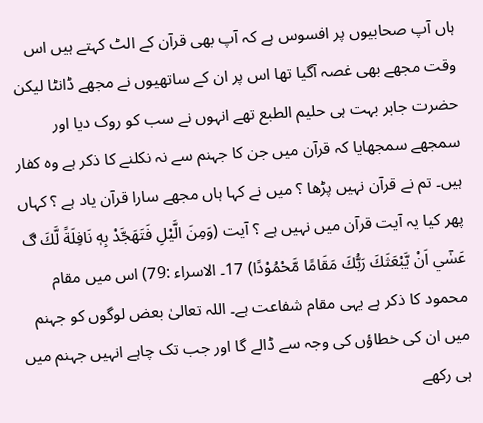ہاں آپ صحابیوں پر افسوس ہے کہ آپ بھی قرآن کے الٹ کہتے ہیں اس وقت مجھے بھی غصہ آگیا تھا اس پر ان کے ساتھیوں نے مجھے ڈانٹا لیکن حضرت جابر بہت ہی حلیم الطبع تھے انہوں نے سب کو روک دیا اور سمجھے سمجھایا کہ قرآن میں جن کا جہنم سے نہ نکلنے کا ذکر ہے وہ کفار ہیں۔ تم نے قرآن نہیں پڑھا ؟ میں نے کہا ہاں مجھے سارا قرآن یاد ہے ؟ کہاں پھر کیا یہ آیت قرآن میں نہیں ہے ؟ آیت (وَمِنَ الَّيْلِ فَتَهَجَّدْ بِهٖ نَافِلَةً لَّكَ ڰ عَسٰٓي اَنْ يَّبْعَثَكَ رَبُّكَ مَقَامًا مَّحْمُوْدًا) 17۔ الاسراء :79) اس میں مقام محمود کا ذکر ہے یہی مقام شفاعت ہے۔ اللہ تعالیٰ بعض لوگوں کو جہنم میں ان کی خطاؤں کی وجہ سے ڈالے گا اور جب تک چاہے انہیں جہنم میں ہی رکھے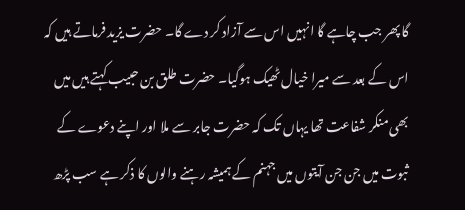گا پھر جب چاہے گا انہیں اس سے آزاد کر دے گا۔ حضرت یزید فرماتے ہیں کہ اس کے بعد سے میرا خیال ٹھیک ہوگیا۔ حضرت طلق بن حبیب کہتے ہیں میں بھی منکر شفاعت تھا یہاں تک کہ حضرت جابر سے ملا اور اپنے دعوے کے ثبوت میں جن جن آیتوں میں جہنم کے ہمیشہ رہنے والوں کا ذکر ہے سب پڑھ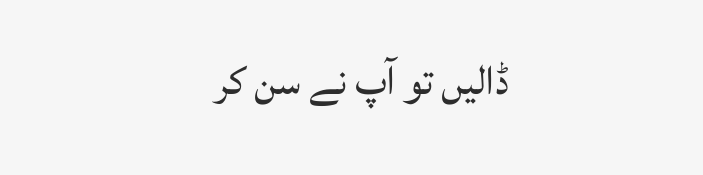ڈالیں تو آپ نے سن کر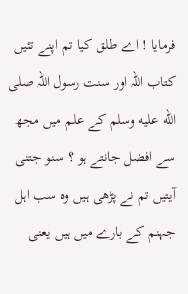فرمایا ! اے طلق کیا تم اپنے تئیں کتاب اللہ اور سنت رسول اللہ صلى الله عليه وسلم کے علم میں مجھ سے افضل جانتے ہو ؟ سنو جتنی آیتیں تم نے پڑھی ہیں وہ سب اہل جہنم کے بارے میں ہیں یعنی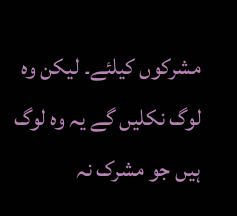مشرکوں کیلئے۔ لیکن وہ لوگ نکلیں گے یہ وہ لوگ ہیں جو مشرک نہ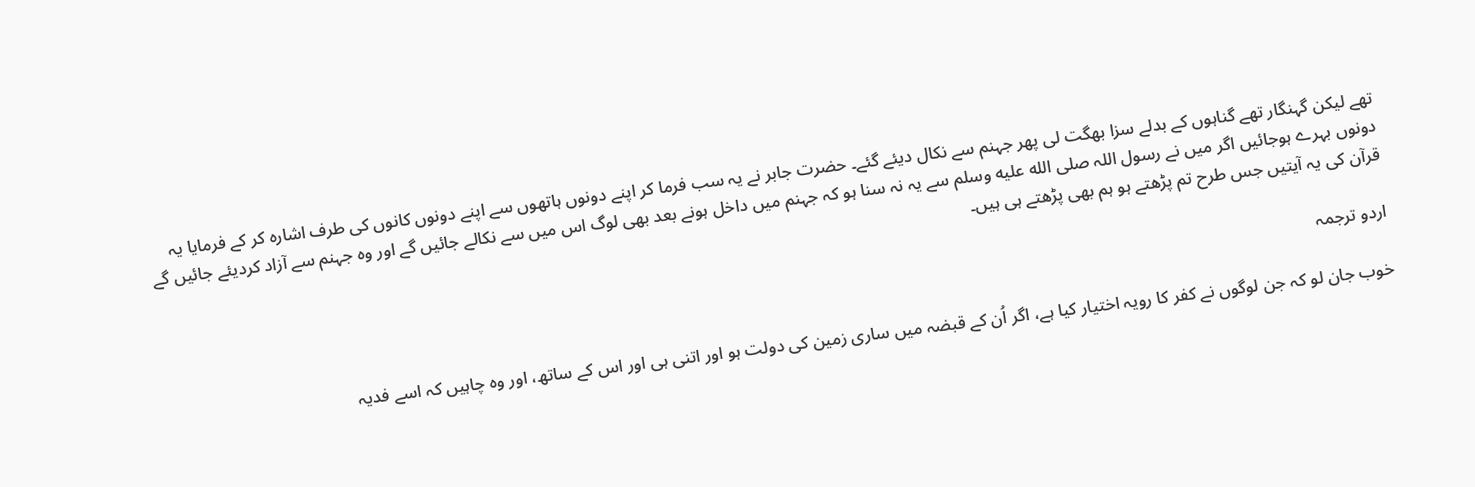تھے لیکن گہنگار تھے گناہوں کے بدلے سزا بھگت لی پھر جہنم سے نکال دیئے گئے۔ حضرت جابر نے یہ سب فرما کر اپنے دونوں ہاتھوں سے اپنے دونوں کانوں کی طرف اشارہ کر کے فرمایا یہ دونوں بہرے ہوجائیں اگر میں نے رسول اللہ صلى الله عليه وسلم سے یہ نہ سنا ہو کہ جہنم میں داخل ہونے بعد بھی لوگ اس میں سے نکالے جائیں گے اور وہ جہنم سے آزاد کردیئے جائیں گے قرآن کی یہ آیتیں جس طرح تم پڑھتے ہو ہم بھی پڑھتے ہی ہیں۔

اردو ترجمہ

خوب جان لو کہ جن لوگوں نے کفر کا رویہ اختیار کیا ہے، اگر اُن کے قبضہ میں ساری زمین کی دولت ہو اور اتنی ہی اور اس کے ساتھ، اور وہ چاہیں کہ اسے فدیہ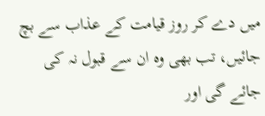میں دے کر روز قیامت کے عذاب سے بچ جائیں، تب بھی وہ ان سے قبول نہ کی جائے گی اور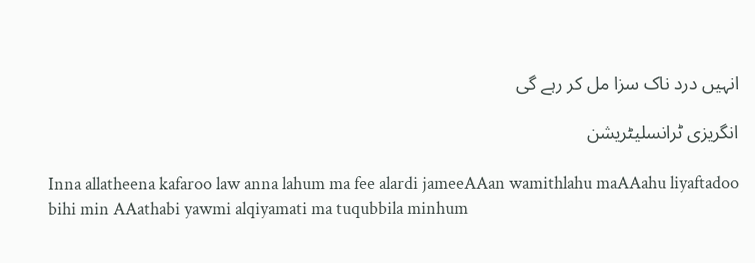انہیں درد ناک سزا مل کر رہے گی

انگریزی ٹرانسلیٹریشن

Inna allatheena kafaroo law anna lahum ma fee alardi jameeAAan wamithlahu maAAahu liyaftadoo bihi min AAathabi yawmi alqiyamati ma tuqubbila minhum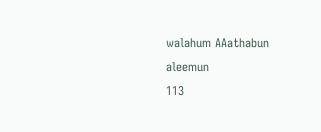walahum AAathabun aleemun
113